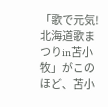「歌で元気!北海道歌まつりin苫小牧」がこのほど、苫小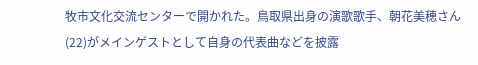牧市文化交流センターで開かれた。鳥取県出身の演歌歌手、朝花美穂さん(22)がメインゲストとして自身の代表曲などを披露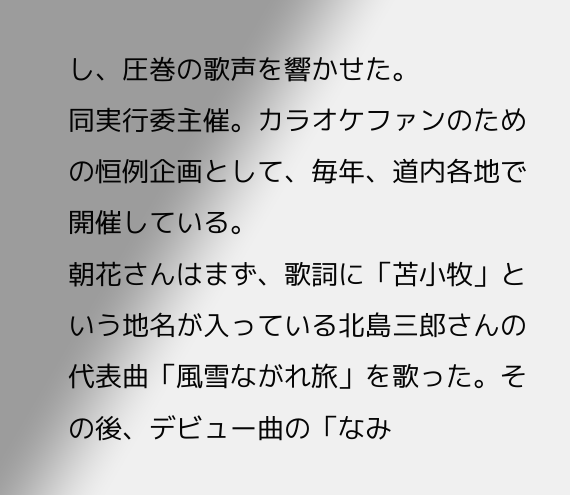し、圧巻の歌声を響かせた。
同実行委主催。カラオケファンのための恒例企画として、毎年、道内各地で開催している。
朝花さんはまず、歌詞に「苫小牧」という地名が入っている北島三郎さんの代表曲「風雪ながれ旅」を歌った。その後、デビュー曲の「なみ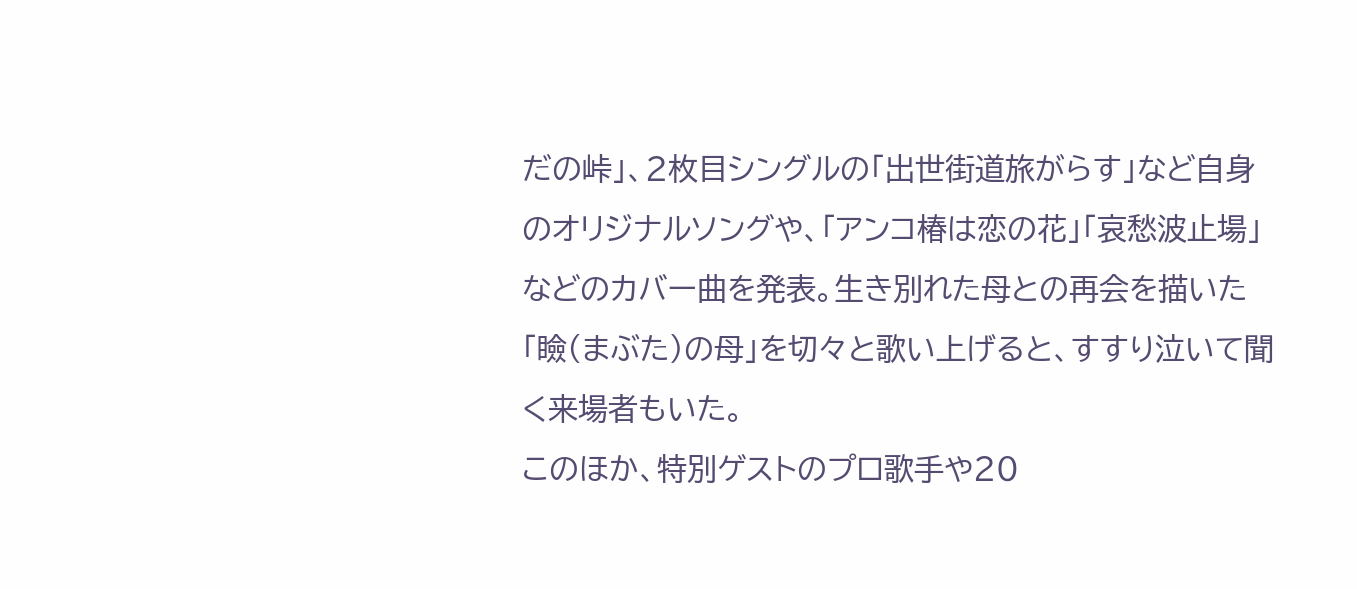だの峠」、2枚目シングルの「出世街道旅がらす」など自身のオリジナルソングや、「アンコ椿は恋の花」「哀愁波止場」などのカバー曲を発表。生き別れた母との再会を描いた「瞼(まぶた)の母」を切々と歌い上げると、すすり泣いて聞く来場者もいた。
このほか、特別ゲストのプロ歌手や20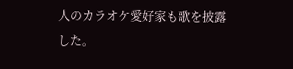人のカラオケ愛好家も歌を披露した。